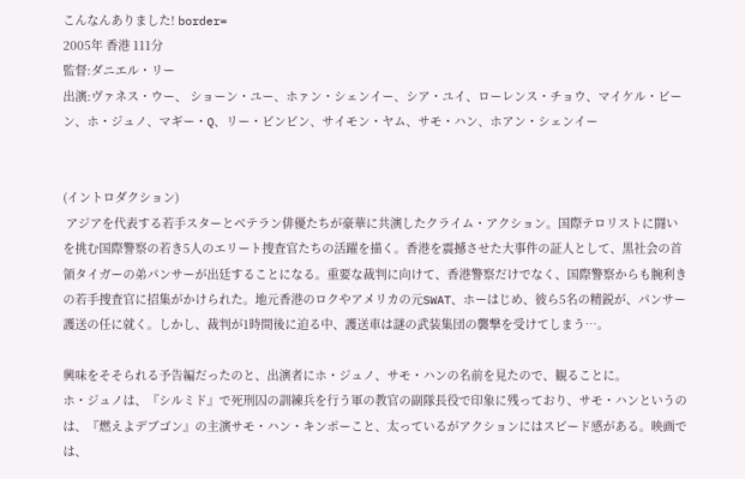こんなんありました! border=
2005年 香港 111分
監督:ダニエル・リー
出演:ヴァネス・ウー、 ショーン・ユー、ホァン・シェンイー、シア・ユイ、ローレンス・チョウ、マイケル・ビーン、ホ・ジュノ、マギー・Q、リー・ビンビン、サイモン・ヤム、サモ・ハン、ホアン・シェンイー


(イントロダクション)
 アジアを代表する若手スターとベテラン俳優たちが豪華に共演したクライム・アクション。国際テロリストに闘いを挑む国際警察の若き5人のエリート捜査官たちの活躍を描く。香港を震撼させた大事件の証人として、黒社会の首領タイガーの弟パンサーが出廷することになる。重要な裁判に向けて、香港警察だけでなく、国際警察からも腕利きの若手捜査官に招集がかけられた。地元香港のロクやアメリカの元SWAT、ホーはじめ、彼ら5名の精鋭が、パンサー護送の任に就く。しかし、裁判が1時間後に迫る中、護送車は謎の武装集団の襲撃を受けてしまう…。

興味をそそられる予告編だったのと、出演者にホ・ジュノ、サモ・ハンの名前を見たので、観ることに。
ホ・ジュノは、『シルミド』で死刑囚の訓練兵を行う軍の教官の副隊長役で印象に残っており、サモ・ハンというのは、『燃えよデブゴン』の主演サモ・ハン・キンポーこと、太っているがアクションにはスピード感がある。映画では、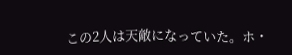この2人は天敵になっていた。ホ・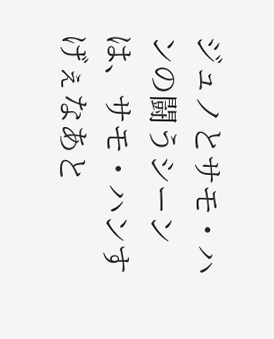ジュノとサモ・ハンの闘うシーンは、サモ・ハンすげぇなあと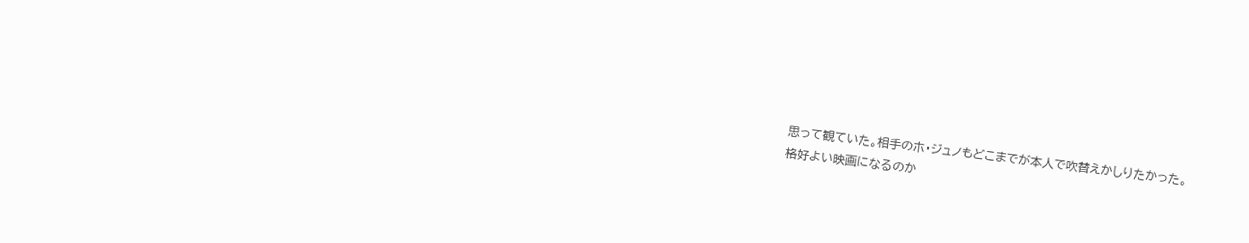思って観ていた。相手のホ・ジュノもどこまでが本人で吹替えかしりたかった。
格好よい映画になるのか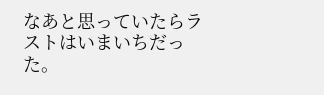なあと思っていたらラストはいまいちだった。